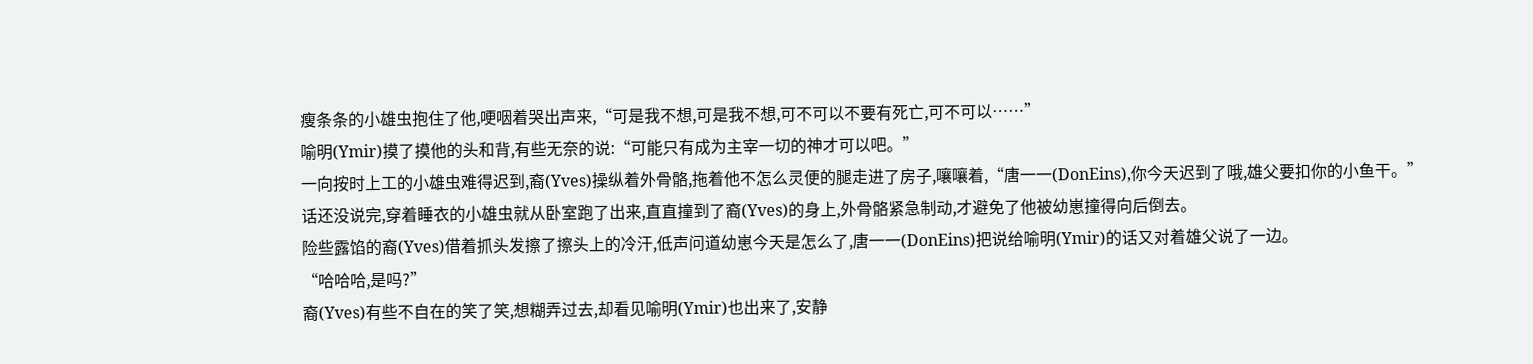瘦条条的小雄虫抱住了他,哽咽着哭出声来,“可是我不想,可是我不想,可不可以不要有死亡,可不可以……”
喻明(Ymir)摸了摸他的头和背,有些无奈的说:“可能只有成为主宰一切的神才可以吧。”
一向按时上工的小雄虫难得迟到,裔(Yves)操纵着外骨骼,拖着他不怎么灵便的腿走进了房子,嚷嚷着,“唐一一(DonEins),你今天迟到了哦,雄父要扣你的小鱼干。”
话还没说完,穿着睡衣的小雄虫就从卧室跑了出来,直直撞到了裔(Yves)的身上,外骨骼紧急制动,才避免了他被幼崽撞得向后倒去。
险些露馅的裔(Yves)借着抓头发擦了擦头上的冷汗,低声问道幼崽今天是怎么了,唐一一(DonEins)把说给喻明(Ymir)的话又对着雄父说了一边。
“哈哈哈,是吗?”
裔(Yves)有些不自在的笑了笑,想糊弄过去,却看见喻明(Ymir)也出来了,安静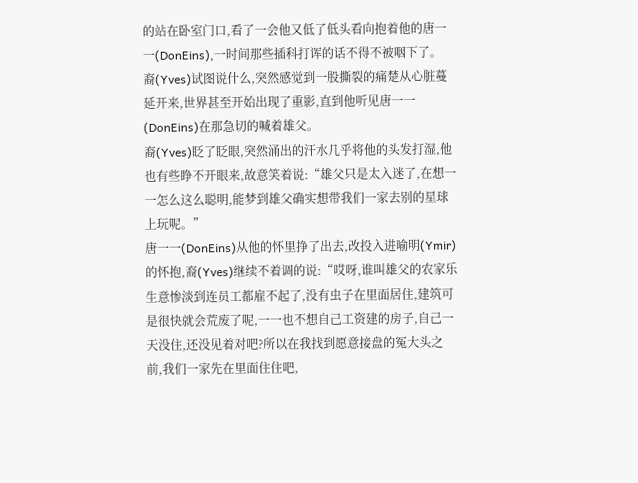的站在卧室门口,看了一会他又低了低头看向抱着他的唐一一(DonEins),一时间那些插科打诨的话不得不被咽下了。
裔(Yves)试图说什么,突然感觉到一股撕裂的痛楚从心脏蔓延开来,世界甚至开始出现了重影,直到他听见唐一一(DonEins)在那急切的喊着雄父。
裔(Yves)眨了眨眼,突然涌出的汗水几乎将他的头发打湿,他也有些睁不开眼来,故意笑着说:“雄父只是太入迷了,在想一一怎么这么聪明,能梦到雄父确实想带我们一家去别的星球上玩呢。”
唐一一(DonEins)从他的怀里挣了出去,改投入进喻明(Ymir)的怀抱,裔(Yves)继续不着调的说:“哎呀,谁叫雄父的农家乐生意惨淡到连员工都雇不起了,没有虫子在里面居住,建筑可是很快就会荒废了呢,一一也不想自己工资建的房子,自己一天没住,还没见着对吧?所以在我找到愿意接盘的冤大头之前,我们一家先在里面住住吧,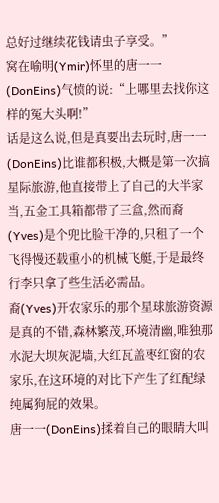总好过继续花钱请虫子享受。”
窝在喻明(Ymir)怀里的唐一一(DonEins)气愤的说:“上哪里去找你这样的冤大头啊!”
话是这么说,但是真要出去玩时,唐一一(DonEins)比谁都积极,大概是第一次搞星际旅游,他直接带上了自己的大半家当,五金工具箱都带了三盒,然而裔(Yves)是个兜比脸干净的,只租了一个飞得慢还载重小的机械飞艇,于是最终行李只拿了些生活必需品。
裔(Yves)开农家乐的那个星球旅游资源是真的不错,森林繁茂,环境清幽,唯独那水泥大坝灰泥墙,大红瓦盖枣红窗的农家乐,在这环境的对比下产生了红配绿纯属狗屁的效果。
唐一一(DonEins)揉着自己的眼睛大叫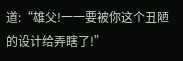道:“雄父!一一要被你这个丑陋的设计给弄瞎了!”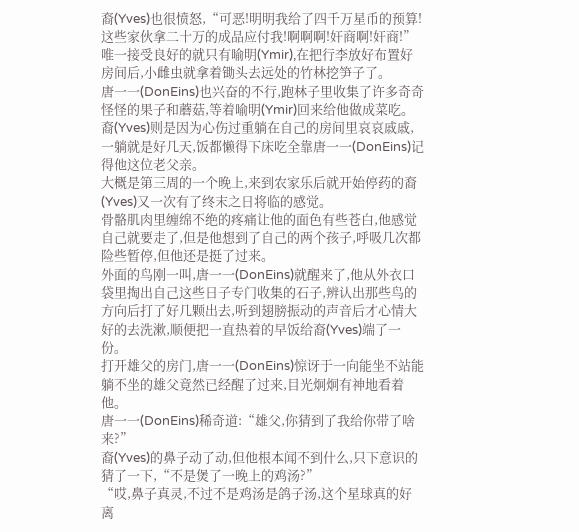裔(Yves)也很愤怒,“可恶!明明我给了四千万星币的预算!这些家伙拿二十万的成品应付我!啊啊啊!奸商啊!奸商!”
唯一接受良好的就只有喻明(Ymir),在把行李放好布置好房间后,小雌虫就拿着锄头去远处的竹林挖笋子了。
唐一一(DonEins)也兴奋的不行,跑林子里收集了许多奇奇怪怪的果子和蘑菇,等着喻明(Ymir)回来给他做成菜吃。
裔(Yves)则是因为心伤过重躺在自己的房间里哀哀戚戚,一躺就是好几天,饭都懒得下床吃全靠唐一一(DonEins)记得他这位老父亲。
大概是第三周的一个晚上,来到农家乐后就开始停药的裔(Yves)又一次有了终末之日将临的感觉。
骨骼肌肉里缠绵不绝的疼痛让他的面色有些苍白,他感觉自己就要走了,但是他想到了自己的两个孩子,呼吸几次都险些暂停,但他还是挺了过来。
外面的鸟刚一叫,唐一一(DonEins)就醒来了,他从外衣口袋里掏出自己这些日子专门收集的石子,辨认出那些鸟的方向后打了好几颗出去,听到翅膀振动的声音后才心情大好的去洗漱,顺便把一直热着的早饭给裔(Yves)端了一份。
打开雄父的房门,唐一一(DonEins)惊讶于一向能坐不站能躺不坐的雄父竟然已经醒了过来,目光炯炯有神地看着他。
唐一一(DonEins)稀奇道:“雄父,你猜到了我给你带了啥来?”
裔(Yves)的鼻子动了动,但他根本闻不到什么,只下意识的猜了一下,“不是煲了一晚上的鸡汤?”
“哎,鼻子真灵,不过不是鸡汤是鸽子汤,这个星球真的好离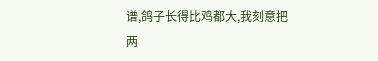谱,鸽子长得比鸡都大,我刻意把两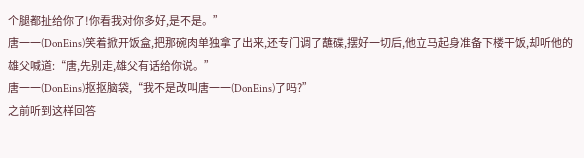个腿都扯给你了!你看我对你多好,是不是。”
唐一一(DonEins)笑着掀开饭盒,把那碗肉单独拿了出来,还专门调了蘸碟,摆好一切后,他立马起身准备下楼干饭,却听他的雄父喊道:“唐,先别走,雄父有话给你说。”
唐一一(DonEins)抠抠脑袋,“我不是改叫唐一一(DonEins)了吗?”
之前听到这样回答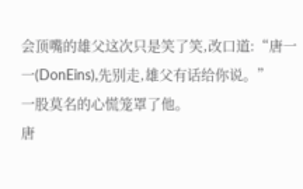会顶嘴的雄父这次只是笑了笑,改口道:“唐一一(DonEins),先别走,雄父有话给你说。”
一股莫名的心慌笼罩了他。
唐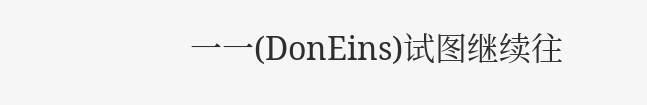一一(DonEins)试图继续往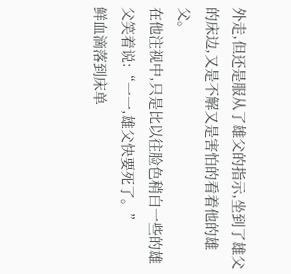外走,但还是服从了雄父的指示,坐到了雄父的床边,又是不解又是害怕的看着他的雄父。
在他注视中,只是比以往脸色稍白一些的雄父笑着说:“一一,雄父快要死了。”
鲜血滴落到床单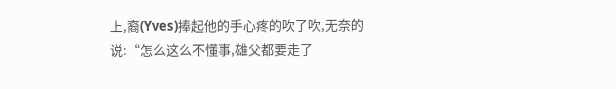上,裔(Yves)捧起他的手心疼的吹了吹,无奈的说:“怎么这么不懂事,雄父都要走了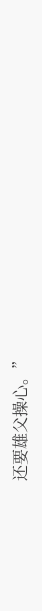还要雄父操心。”